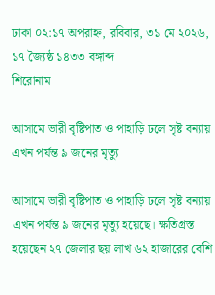ঢাকা ০২:১৭ অপরাহ্ন, রবিবার, ৩১ মে ২০২৬, ১৭ জ্যৈষ্ঠ ১৪৩৩ বঙ্গাব্দ
শিরোনাম

আসামে ভারী বৃষ্টিপাত ও পাহাড়ি ঢলে সৃষ্ট বন্যায় এখন পর্যন্ত ৯ জনের মৃত্যু

আসামে ভারী বৃষ্টিপাত ও পাহাড়ি ঢলে সৃষ্ট বন্যায় এখন পর্যন্ত ৯ জনের মৃত্যু হয়েছে। ক্ষতিগ্রস্ত হয়েছেন ২৭ জেলার ছয় লাখ ৬২ হাজারের বেশি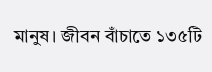মানুষ। জীবন বাঁচাতে ১৩৫টি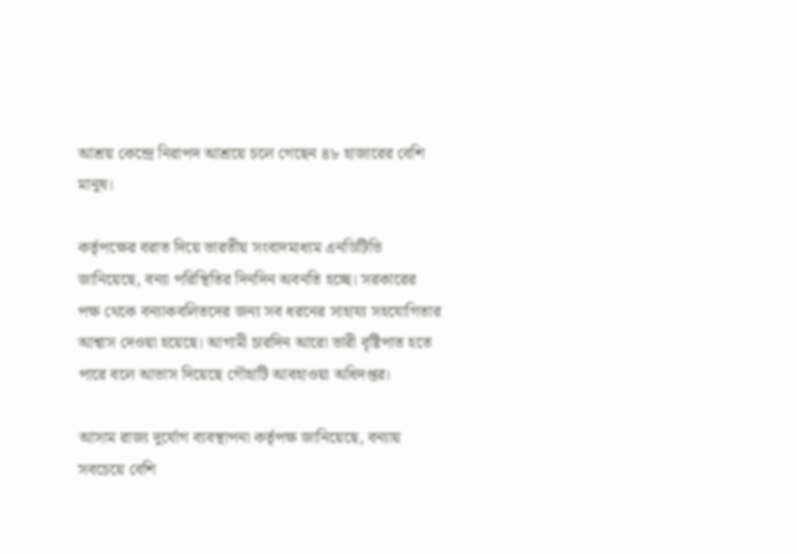আশ্রয় কেন্দ্রে নিরাপদ আশ্রয়ে চলে গেছেন ৪৮ হাজারের বেশি মানুষ।

কর্তৃপক্ষের বরাত দিয়ে ভারতীয় সংবাদমাধ্যম এনডিটিভি জানিয়েছে, বন্যা পরিস্থিতির দিনদিন অবনতি হচ্ছে। সরকারের পক্ষ থেকে বন্যাকবলিতদের জন্য সব ধরনের সাহায্য সহযোগিতার আশ্বাস দেওয়া হয়েছে। আগামী চারদিন আরো ভারী বৃষ্টিপাত হতে পারে বলে আভাস দিয়েছে গৌহাটি আবহাওয়া অধিদপ্তর।

আসাম রাজ্য দুর্যোগ ব্যবস্থাপনা কর্তৃপক্ষ জানিয়েছে, বন্যায় সবচেয়ে বেশি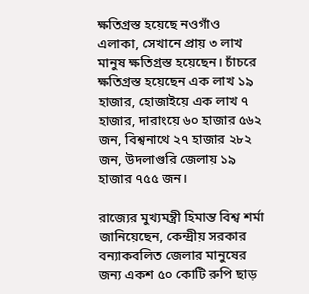ক্ষতিগ্রস্ত হয়েছে নওগাঁও এলাকা, সেখানে প্রায় ৩ লাখ
মানুষ ক্ষতিগ্রস্ত হয়েছেন। চাঁচরে ক্ষতিগ্রস্ত হয়েছেন এক লাখ ১৯ হাজার, হোজাইয়ে এক লাখ ৭ হাজার, দারাংয়ে ৬০ হাজার ৫৬২ জন, বিশ্বনাথে ২৭ হাজার ২৮২ জন, উদলাগুরি জেলায় ১৯ হাজার ৭৫৫ জন।

রাজ্যের মুখ্যমন্ত্রী হিমান্ত বিশ্ব শর্মা জানিয়েছেন, কেন্দ্রীয় সরকার বন্যাকবলিত জেলার মানুষের জন্য একশ ৫০ কোটি রুপি ছাড়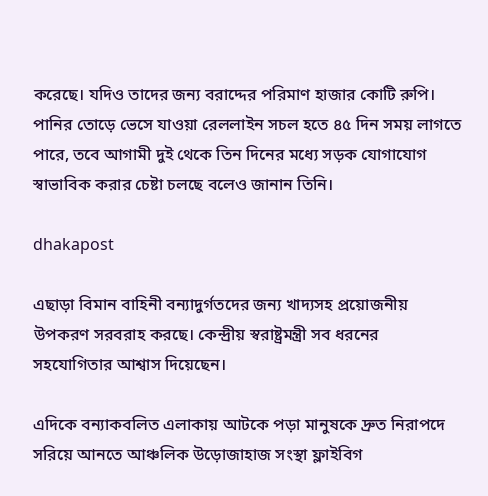করেছে। যদিও তাদের জন্য বরাদ্দের পরিমাণ হাজার কোটি রুপি। পানির তোড়ে ভেসে যাওয়া রেললাইন সচল হতে ৪৫ দিন সময় লাগতে পারে, তবে আগামী দুই থেকে তিন দিনের মধ্যে সড়ক যোগাযোগ স্বাভাবিক করার চেষ্টা চলছে বলেও জানান তিনি।

dhakapost

এছাড়া বিমান বাহিনী বন্যাদুর্গতদের জন্য খাদ্যসহ প্রয়োজনীয় উপকরণ সরবরাহ করছে। কেন্দ্রীয় স্বরাষ্ট্রমন্ত্রী সব ধরনের সহযোগিতার আশ্বাস দিয়েছেন।

এদিকে বন্যাকবলিত এলাকায় আটকে পড়া মানুষকে দ্রুত নিরাপদে সরিয়ে আনতে আঞ্চলিক উড়োজাহাজ সংস্থা ফ্লাইবিগ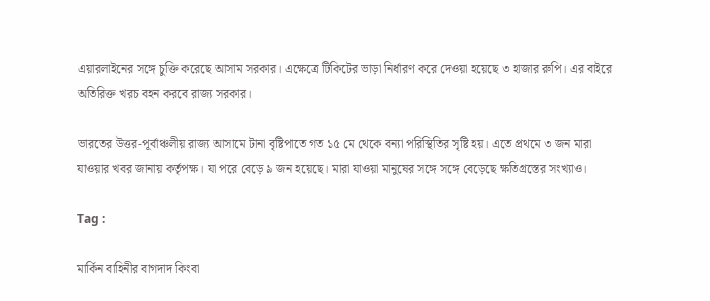এয়ারলাইনের সঙ্গে চুক্তি করেছে আসাম সরকার। এক্ষেত্রে টিকিটের ভাড়া নির্ধারণ করে দেওয়া হয়েছে ৩ হাজার রুপি। এর বাইরে অতিরিক্ত খরচ বহন করবে রাজ্য সরকার।

ভারতের উত্তর-পূর্বাঞ্চলীয় রাজ্য আসামে টানা বৃষ্টিপাতে গত ১৫ মে থেকে বন্যা পরিস্থিতির সৃষ্টি হয়। এতে প্রথমে ৩ জন মারা যাওয়ার খবর জানায় কর্তৃপক্ষ। যা পরে বেড়ে ৯ জন হয়েছে। মারা যাওয়া মানুষের সঙ্গে সঙ্গে বেড়েছে ক্ষতিগ্রস্তের সংখ্যাও।

Tag :

মার্কিন বাহিনীর বাগদাদ কিংবা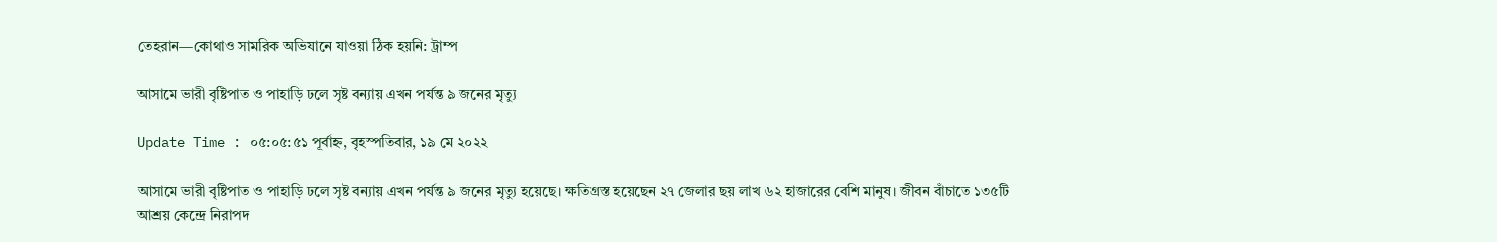তেহরান—কোথাও সামরিক অভিযানে যাওয়া ঠিক হয়নি: ট্রাম্প

আসামে ভারী বৃষ্টিপাত ও পাহাড়ি ঢলে সৃষ্ট বন্যায় এখন পর্যন্ত ৯ জনের মৃত্যু

Update Time : ০৫:০৫:৫১ পূর্বাহ্ন, বৃহস্পতিবার, ১৯ মে ২০২২

আসামে ভারী বৃষ্টিপাত ও পাহাড়ি ঢলে সৃষ্ট বন্যায় এখন পর্যন্ত ৯ জনের মৃত্যু হয়েছে। ক্ষতিগ্রস্ত হয়েছেন ২৭ জেলার ছয় লাখ ৬২ হাজারের বেশি মানুষ। জীবন বাঁচাতে ১৩৫টি আশ্রয় কেন্দ্রে নিরাপদ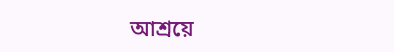আশ্রয়ে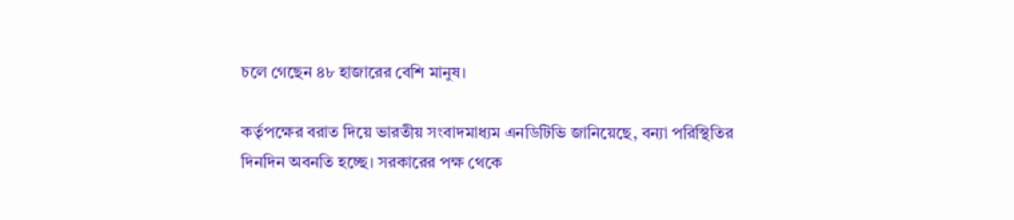চলে গেছেন ৪৮ হাজারের বেশি মানুষ।

কর্তৃপক্ষের বরাত দিয়ে ভারতীয় সংবাদমাধ্যম এনডিটিভি জানিয়েছে, বন্যা পরিস্থিতির দিনদিন অবনতি হচ্ছে। সরকারের পক্ষ থেকে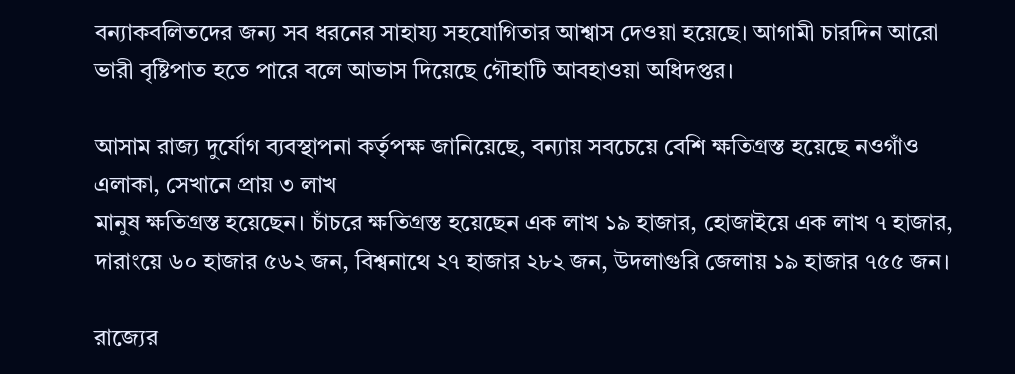বন্যাকবলিতদের জন্য সব ধরনের সাহায্য সহযোগিতার আশ্বাস দেওয়া হয়েছে। আগামী চারদিন আরো ভারী বৃষ্টিপাত হতে পারে বলে আভাস দিয়েছে গৌহাটি আবহাওয়া অধিদপ্তর।

আসাম রাজ্য দুর্যোগ ব্যবস্থাপনা কর্তৃপক্ষ জানিয়েছে, বন্যায় সবচেয়ে বেশি ক্ষতিগ্রস্ত হয়েছে নওগাঁও এলাকা, সেখানে প্রায় ৩ লাখ
মানুষ ক্ষতিগ্রস্ত হয়েছেন। চাঁচরে ক্ষতিগ্রস্ত হয়েছেন এক লাখ ১৯ হাজার, হোজাইয়ে এক লাখ ৭ হাজার, দারাংয়ে ৬০ হাজার ৫৬২ জন, বিশ্বনাথে ২৭ হাজার ২৮২ জন, উদলাগুরি জেলায় ১৯ হাজার ৭৫৫ জন।

রাজ্যের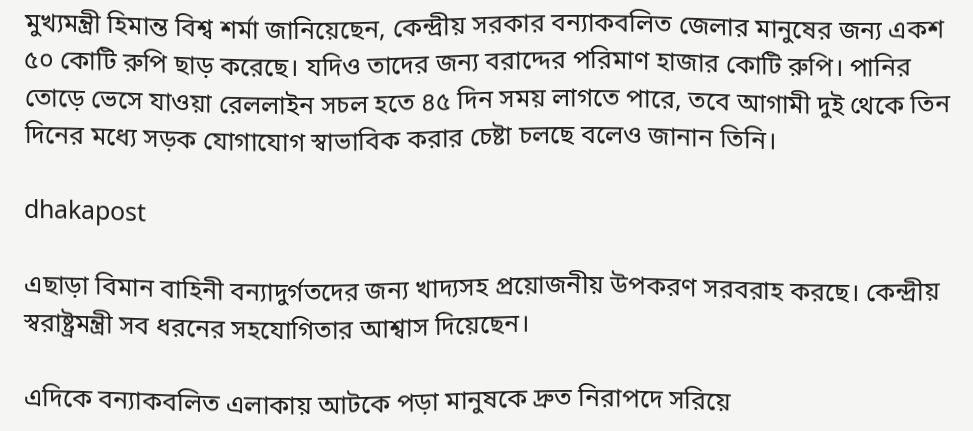মুখ্যমন্ত্রী হিমান্ত বিশ্ব শর্মা জানিয়েছেন, কেন্দ্রীয় সরকার বন্যাকবলিত জেলার মানুষের জন্য একশ ৫০ কোটি রুপি ছাড় করেছে। যদিও তাদের জন্য বরাদ্দের পরিমাণ হাজার কোটি রুপি। পানির তোড়ে ভেসে যাওয়া রেললাইন সচল হতে ৪৫ দিন সময় লাগতে পারে, তবে আগামী দুই থেকে তিন দিনের মধ্যে সড়ক যোগাযোগ স্বাভাবিক করার চেষ্টা চলছে বলেও জানান তিনি।

dhakapost

এছাড়া বিমান বাহিনী বন্যাদুর্গতদের জন্য খাদ্যসহ প্রয়োজনীয় উপকরণ সরবরাহ করছে। কেন্দ্রীয় স্বরাষ্ট্রমন্ত্রী সব ধরনের সহযোগিতার আশ্বাস দিয়েছেন।

এদিকে বন্যাকবলিত এলাকায় আটকে পড়া মানুষকে দ্রুত নিরাপদে সরিয়ে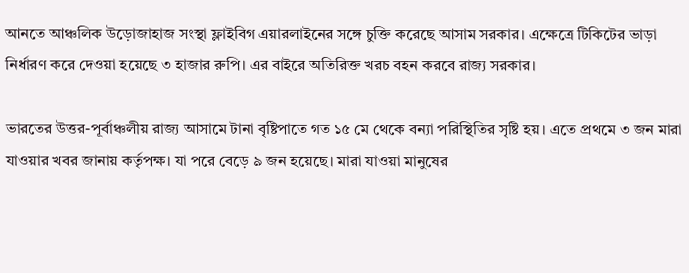আনতে আঞ্চলিক উড়োজাহাজ সংস্থা ফ্লাইবিগ এয়ারলাইনের সঙ্গে চুক্তি করেছে আসাম সরকার। এক্ষেত্রে টিকিটের ভাড়া নির্ধারণ করে দেওয়া হয়েছে ৩ হাজার রুপি। এর বাইরে অতিরিক্ত খরচ বহন করবে রাজ্য সরকার।

ভারতের উত্তর-পূর্বাঞ্চলীয় রাজ্য আসামে টানা বৃষ্টিপাতে গত ১৫ মে থেকে বন্যা পরিস্থিতির সৃষ্টি হয়। এতে প্রথমে ৩ জন মারা যাওয়ার খবর জানায় কর্তৃপক্ষ। যা পরে বেড়ে ৯ জন হয়েছে। মারা যাওয়া মানুষের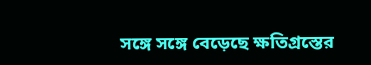সঙ্গে সঙ্গে বেড়েছে ক্ষতিগ্রস্তের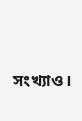সংখ্যাও।